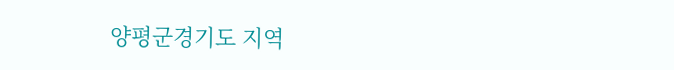양평군경기도 지역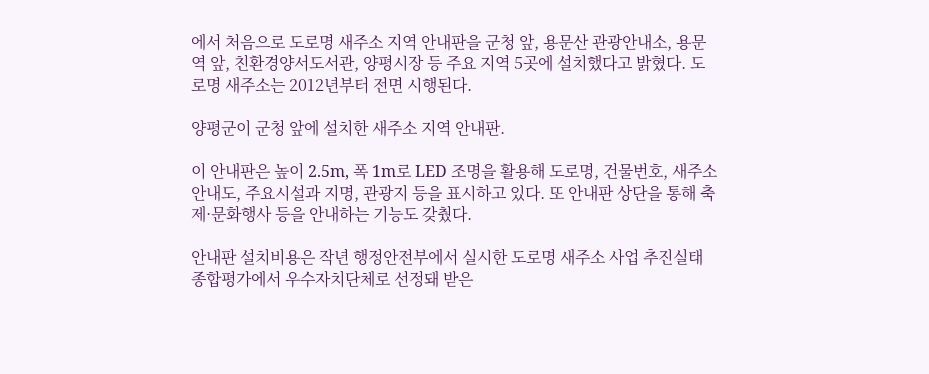에서 처음으로 도로명 새주소 지역 안내판을 군청 앞, 용문산 관광안내소, 용문역 앞, 친환경양서도서관, 양평시장 등 주요 지역 5곳에 설치했다고 밝혔다. 도로명 새주소는 2012년부터 전면 시행된다.

양평군이 군청 앞에 설치한 새주소 지역 안내판.

이 안내판은 높이 2.5m, 폭 1m로 LED 조명을 활용해 도로명, 건물번호, 새주소 안내도, 주요시설과 지명, 관광지 등을 표시하고 있다. 또 안내판 상단을 통해 축제·문화행사 등을 안내하는 기능도 갖췄다.

안내판 설치비용은 작년 행정안전부에서 실시한 도로명 새주소 사업 추진실태 종합평가에서 우수자치단체로 선정돼 받은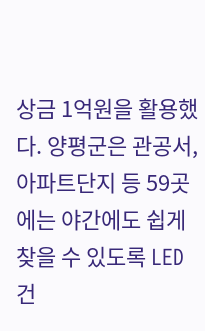상금 1억원을 활용했다. 양평군은 관공서, 아파트단지 등 59곳에는 야간에도 쉽게 찾을 수 있도록 LED 건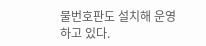물번호판도 설치해 운영하고 있다.